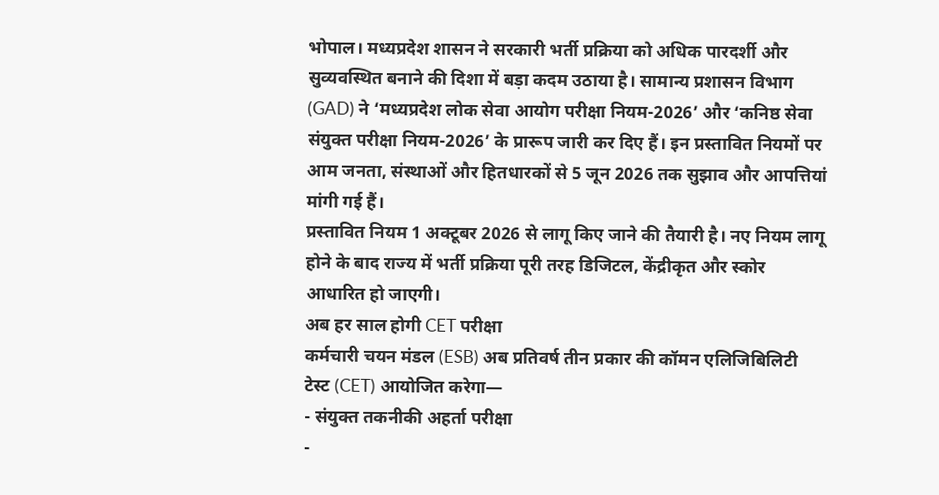भोपाल। मध्यप्रदेश शासन ने सरकारी भर्ती प्रक्रिया को अधिक पारदर्शी और सुव्यवस्थित बनाने की दिशा में बड़ा कदम उठाया है। सामान्य प्रशासन विभाग (GAD) ने ‘मध्यप्रदेश लोक सेवा आयोग परीक्षा नियम-2026’ और ‘कनिष्ठ सेवा संयुक्त परीक्षा नियम-2026’ के प्रारूप जारी कर दिए हैं। इन प्रस्तावित नियमों पर आम जनता, संस्थाओं और हितधारकों से 5 जून 2026 तक सुझाव और आपत्तियां मांगी गई हैं।
प्रस्तावित नियम 1 अक्टूबर 2026 से लागू किए जाने की तैयारी है। नए नियम लागू होने के बाद राज्य में भर्ती प्रक्रिया पूरी तरह डिजिटल, केंद्रीकृत और स्कोर आधारित हो जाएगी।
अब हर साल होगी CET परीक्षा
कर्मचारी चयन मंडल (ESB) अब प्रतिवर्ष तीन प्रकार की कॉमन एलिजिबिलिटी टेस्ट (CET) आयोजित करेगा—
- संयुक्त तकनीकी अहर्ता परीक्षा
-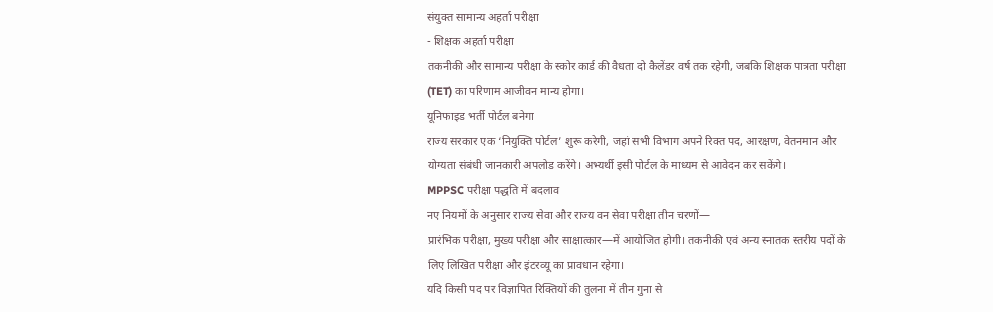संयुक्त सामान्य अहर्ता परीक्षा
- शिक्षक अहर्ता परीक्षा
तकनीकी और सामान्य परीक्षा के स्कोर कार्ड की वैधता दो कैलेंडर वर्ष तक रहेगी, जबकि शिक्षक पात्रता परीक्षा (TET) का परिणाम आजीवन मान्य होगा।
यूनिफाइड भर्ती पोर्टल बनेगा
राज्य सरकार एक ‘नियुक्ति पोर्टल’ शुरू करेगी, जहां सभी विभाग अपने रिक्त पद, आरक्षण, वेतनमान और योग्यता संबंधी जानकारी अपलोड करेंगे। अभ्यर्थी इसी पोर्टल के माध्यम से आवेदन कर सकेंगे।
MPPSC परीक्षा पद्धति में बदलाव
नए नियमों के अनुसार राज्य सेवा और राज्य वन सेवा परीक्षा तीन चरणों—
प्रारंभिक परीक्षा, मुख्य परीक्षा और साक्षात्कार—में आयोजित होगी। तकनीकी एवं अन्य स्नातक स्तरीय पदों के लिए लिखित परीक्षा और इंटरव्यू का प्रावधान रहेगा।
यदि किसी पद पर विज्ञापित रिक्तियों की तुलना में तीन गुना से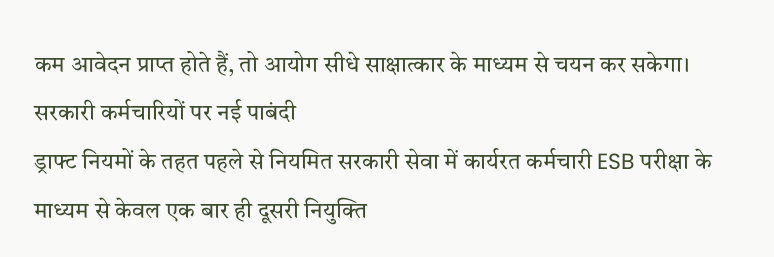कम आवेदन प्राप्त होते हैं, तो आयोग सीधे साक्षात्कार के माध्यम से चयन कर सकेगा।
सरकारी कर्मचारियों पर नई पाबंदी
ड्राफ्ट नियमों के तहत पहले से नियमित सरकारी सेवा में कार्यरत कर्मचारी ESB परीक्षा के माध्यम से केवल एक बार ही दूसरी नियुक्ति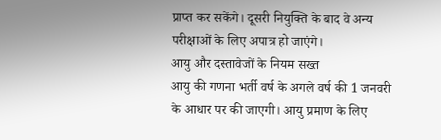प्राप्त कर सकेंगे। दूसरी नियुक्ति के बाद वे अन्य परीक्षाओं के लिए अपात्र हो जाएंगे।
आयु और दस्तावेजों के नियम सख्त
आयु की गणना भर्ती वर्ष के अगले वर्ष की 1 जनवरी के आधार पर की जाएगी। आयु प्रमाण के लिए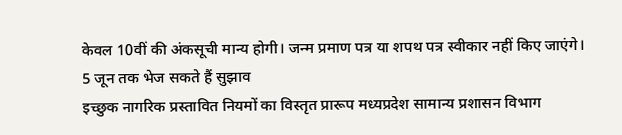केवल 10वीं की अंकसूची मान्य होगी। जन्म प्रमाण पत्र या शपथ पत्र स्वीकार नहीं किए जाएंगे।
5 जून तक भेज सकते हैं सुझाव
इच्छुक नागरिक प्रस्तावित नियमों का विस्तृत प्रारूप मध्यप्रदेश सामान्य प्रशासन विभाग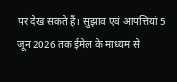पर देख सकते हैं। सुझाव एवं आपत्तियां 5 जून 2026 तक ईमेल के माध्यम से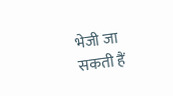भेजी जा सकती हैं